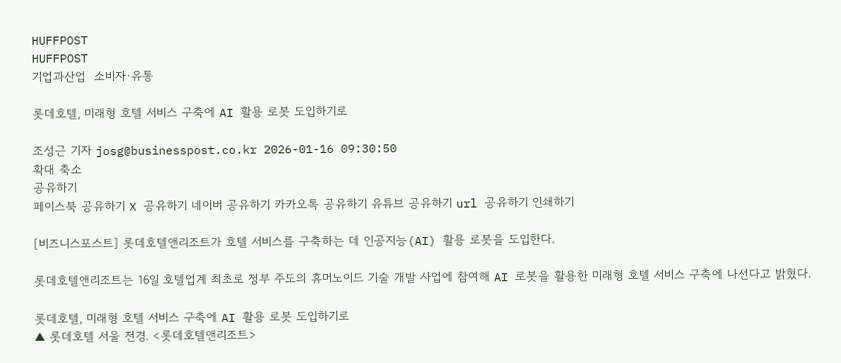HUFFPOST
HUFFPOST
기업과산업  소비자·유통

롯데호텔, 미래형 호텔 서비스 구축에 AI 활용 로봇 도입하기로

조성근 기자 josg@businesspost.co.kr 2026-01-16 09:30:50
확대 축소
공유하기
페이스북 공유하기 X 공유하기 네이버 공유하기 카카오톡 공유하기 유튜브 공유하기 url 공유하기 인쇄하기

[비즈니스포스트] 롯데호텔앤리조트가 호텔 서비스를 구축하는 데 인공지능(AI) 활용 로봇을 도입한다.

롯데호텔앤리조트는 16일 호텔업계 최초로 정부 주도의 휴머노이드 기술 개발 사업에 참여해 AI 로봇을 활용한 미래형 호텔 서비스 구축에 나선다고 밝혔다.

롯데호텔, 미래형 호텔 서비스 구축에 AI 활용 로봇 도입하기로
▲ 롯데호텔 서울 전경. <롯데호텔앤리조트>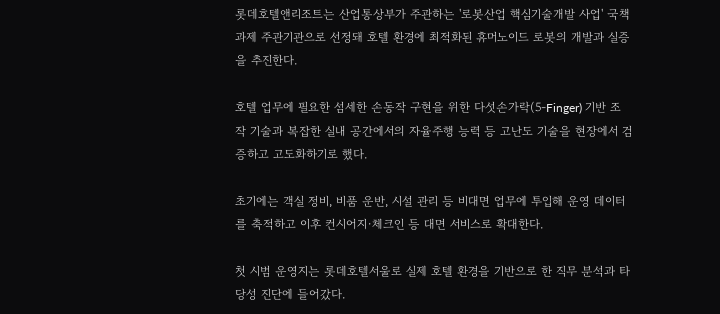롯데호텔앤리조트는 산업통상부가 주관하는 '로봇산업 핵심기술개발 사업' 국책과제 주관기관으로 선정돼 호텔 환경에 최적화된 휴머노이드 로봇의 개발과 실증을 추진한다.

호텔 업무에 필요한 섬세한 손동작 구현을 위한 다섯손가락(5-Finger) 기반 조작 기술과 복잡한 실내 공간에서의 자율주행 능력 등 고난도 기술을 현장에서 검증하고 고도화하기로 했다.

초기에는 객실 정비, 비품 운반, 시설 관리 등 비대면 업무에 투입해 운영 데이터를 축적하고 이후 컨시어지·체크인 등 대면 서비스로 확대한다.

첫 시범 운영지는 롯데호텔서울로 실제 호텔 환경을 기반으로 한 직무 분석과 타당성 진단에 들어갔다.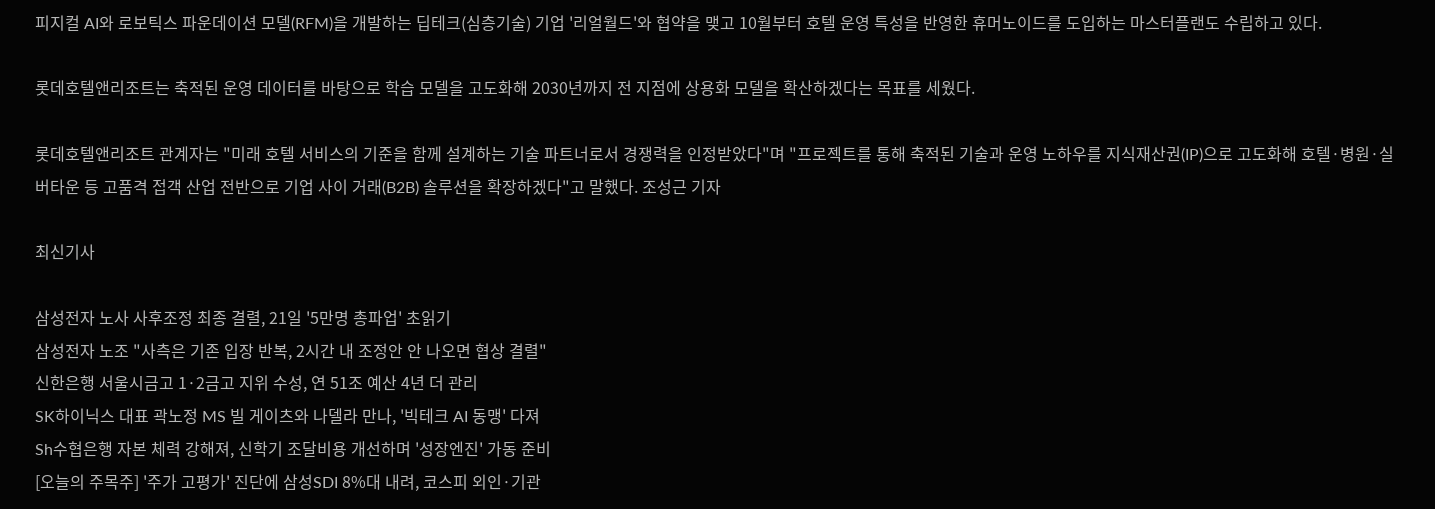피지컬 AI와 로보틱스 파운데이션 모델(RFM)을 개발하는 딥테크(심층기술) 기업 '리얼월드'와 협약을 맺고 10월부터 호텔 운영 특성을 반영한 휴머노이드를 도입하는 마스터플랜도 수립하고 있다.

롯데호텔앤리조트는 축적된 운영 데이터를 바탕으로 학습 모델을 고도화해 2030년까지 전 지점에 상용화 모델을 확산하겠다는 목표를 세웠다.

롯데호텔앤리조트 관계자는 "미래 호텔 서비스의 기준을 함께 설계하는 기술 파트너로서 경쟁력을 인정받았다"며 "프로젝트를 통해 축적된 기술과 운영 노하우를 지식재산권(IP)으로 고도화해 호텔·병원·실버타운 등 고품격 접객 산업 전반으로 기업 사이 거래(B2B) 솔루션을 확장하겠다"고 말했다. 조성근 기자

최신기사

삼성전자 노사 사후조정 최종 결렬, 21일 '5만명 총파업' 초읽기
삼성전자 노조 "사측은 기존 입장 반복, 2시간 내 조정안 안 나오면 협상 결렬"
신한은행 서울시금고 1·2금고 지위 수성, 연 51조 예산 4년 더 관리
SK하이닉스 대표 곽노정 MS 빌 게이츠와 나델라 만나, '빅테크 AI 동맹' 다져
Sh수협은행 자본 체력 강해져, 신학기 조달비용 개선하며 '성장엔진' 가동 준비
[오늘의 주목주] '주가 고평가' 진단에 삼성SDI 8%대 내려, 코스피 외인·기관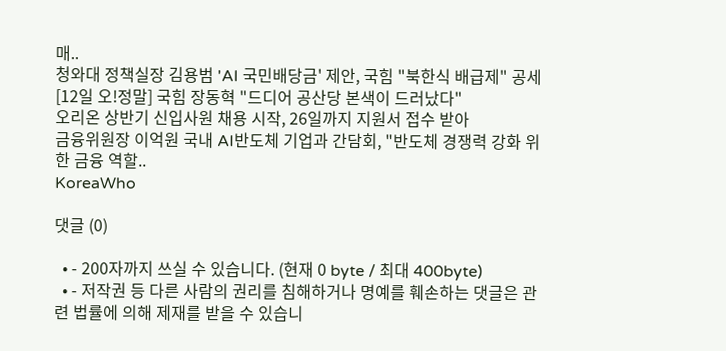매..
청와대 정책실장 김용범 'AI 국민배당금' 제안, 국힘 "북한식 배급제" 공세
[12일 오!정말] 국힘 장동혁 "드디어 공산당 본색이 드러났다"
오리온 상반기 신입사원 채용 시작, 26일까지 지원서 접수 받아
금융위원장 이억원 국내 AI반도체 기업과 간담회, "반도체 경쟁력 강화 위한 금융 역할..
KoreaWho

댓글 (0)

  • - 200자까지 쓰실 수 있습니다. (현재 0 byte / 최대 400byte)
  • - 저작권 등 다른 사람의 권리를 침해하거나 명예를 훼손하는 댓글은 관련 법률에 의해 제재를 받을 수 있습니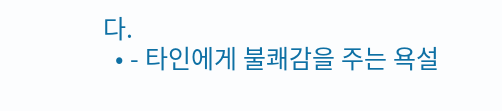다.
  • - 타인에게 불쾌감을 주는 욕설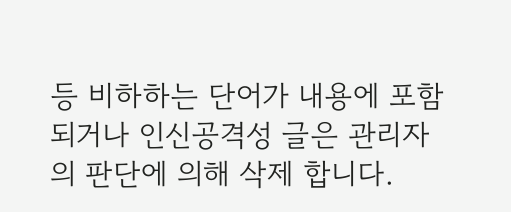등 비하하는 단어가 내용에 포함되거나 인신공격성 글은 관리자의 판단에 의해 삭제 합니다.